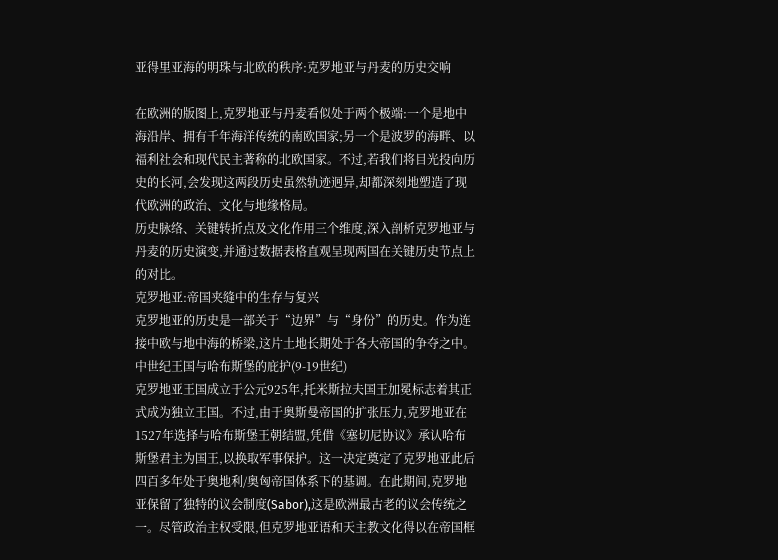亚得里亚海的明珠与北欧的秩序:克罗地亚与丹麦的历史交响

在欧洲的版图上,克罗地亚与丹麦看似处于两个极端:一个是地中海沿岸、拥有千年海洋传统的南欧国家;另一个是波罗的海畔、以福利社会和现代民主著称的北欧国家。不过,若我们将目光投向历史的长河,会发现这两段历史虽然轨迹迥异,却都深刻地塑造了现代欧洲的政治、文化与地缘格局。
历史脉络、关键转折点及文化作用三个维度,深入剖析克罗地亚与丹麦的历史演变,并通过数据表格直观呈现两国在关键历史节点上的对比。
克罗地亚:帝国夹缝中的生存与复兴
克罗地亚的历史是一部关于“边界”与“身份”的历史。作为连接中欧与地中海的桥梁,这片土地长期处于各大帝国的争夺之中。
中世纪王国与哈布斯堡的庇护(9-19世纪)
克罗地亚王国成立于公元925年,托米斯拉夫国王加冕标志着其正式成为独立王国。不过,由于奥斯曼帝国的扩张压力,克罗地亚在1527年选择与哈布斯堡王朝结盟,凭借《塞切尼协议》承认哈布斯堡君主为国王,以换取军事保护。这一决定奠定了克罗地亚此后四百多年处于奥地利/奥匈帝国体系下的基调。在此期间,克罗地亚保留了独特的议会制度(Sabor),这是欧洲最古老的议会传统之一。尽管政治主权受限,但克罗地亚语和天主教文化得以在帝国框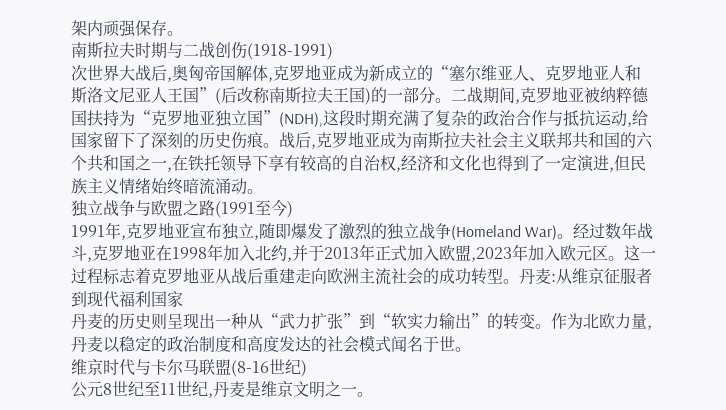架内顽强保存。
南斯拉夫时期与二战创伤(1918-1991)
次世界大战后,奥匈帝国解体,克罗地亚成为新成立的“塞尔维亚人、克罗地亚人和斯洛文尼亚人王国”(后改称南斯拉夫王国)的一部分。二战期间,克罗地亚被纳粹德国扶持为“克罗地亚独立国”(NDH),这段时期充满了复杂的政治合作与抵抗运动,给国家留下了深刻的历史伤痕。战后,克罗地亚成为南斯拉夫社会主义联邦共和国的六个共和国之一,在铁托领导下享有较高的自治权,经济和文化也得到了一定演进,但民族主义情绪始终暗流涌动。
独立战争与欧盟之路(1991至今)
1991年,克罗地亚宣布独立,随即爆发了激烈的独立战争(Homeland War)。经过数年战斗,克罗地亚在1998年加入北约,并于2013年正式加入欧盟,2023年加入欧元区。这一过程标志着克罗地亚从战后重建走向欧洲主流社会的成功转型。丹麦:从维京征服者到现代福利国家
丹麦的历史则呈现出一种从“武力扩张”到“软实力输出”的转变。作为北欧力量,丹麦以稳定的政治制度和高度发达的社会模式闻名于世。
维京时代与卡尔马联盟(8-16世纪)
公元8世纪至11世纪,丹麦是维京文明之一。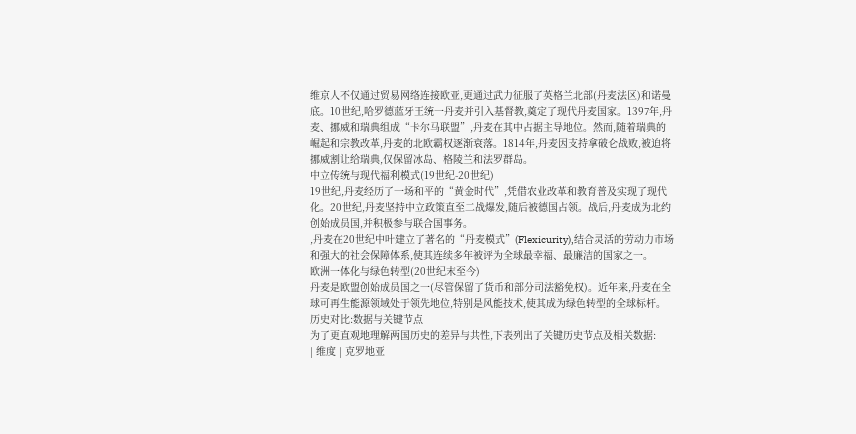维京人不仅通过贸易网络连接欧亚,更通过武力征服了英格兰北部(丹麦法区)和诺曼底。10世纪,哈罗德蓝牙王统一丹麦并引入基督教,奠定了现代丹麦国家。1397年,丹麦、挪威和瑞典组成“卡尔马联盟”,丹麦在其中占据主导地位。然而,随着瑞典的崛起和宗教改革,丹麦的北欧霸权逐渐衰落。1814年,丹麦因支持拿破仑战败,被迫将挪威割让给瑞典,仅保留冰岛、格陵兰和法罗群岛。
中立传统与现代福利模式(19世纪-20世纪)
19世纪,丹麦经历了一场和平的“黄金时代”,凭借农业改革和教育普及实现了现代化。20世纪,丹麦坚持中立政策直至二战爆发,随后被德国占领。战后,丹麦成为北约创始成员国,并积极参与联合国事务。
,丹麦在20世纪中叶建立了著名的“丹麦模式”(Flexicurity),结合灵活的劳动力市场和强大的社会保障体系,使其连续多年被评为全球最幸福、最廉洁的国家之一。
欧洲一体化与绿色转型(20世纪末至今)
丹麦是欧盟创始成员国之一(尽管保留了货币和部分司法豁免权)。近年来,丹麦在全球可再生能源领域处于领先地位,特别是风能技术,使其成为绿色转型的全球标杆。历史对比:数据与关键节点
为了更直观地理解两国历史的差异与共性,下表列出了关键历史节点及相关数据:
| 维度 | 克罗地亚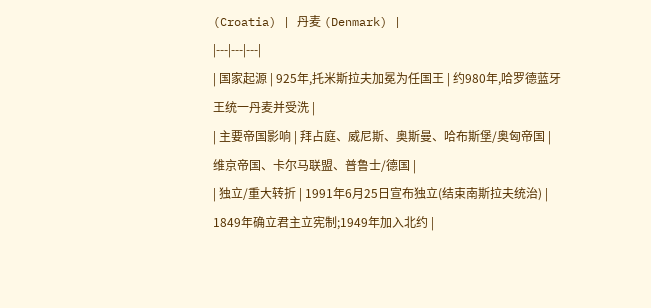(Croatia) | 丹麦 (Denmark) |
|---|---|---|
| 国家起源 | 925年,托米斯拉夫加冕为任国王 | 约980年,哈罗德蓝牙王统一丹麦并受洗 |
| 主要帝国影响 | 拜占庭、威尼斯、奥斯曼、哈布斯堡/奥匈帝国 | 维京帝国、卡尔马联盟、普鲁士/德国 |
| 独立/重大转折 | 1991年6月25日宣布独立(结束南斯拉夫统治) | 1849年确立君主立宪制;1949年加入北约 |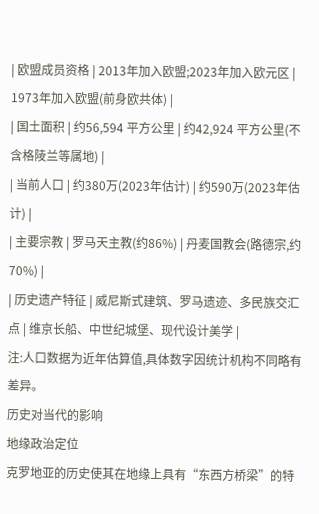| 欧盟成员资格 | 2013年加入欧盟;2023年加入欧元区 | 1973年加入欧盟(前身欧共体) |
| 国土面积 | 约56,594 平方公里 | 约42,924 平方公里(不含格陵兰等属地) |
| 当前人口 | 约380万(2023年估计) | 约590万(2023年估计) |
| 主要宗教 | 罗马天主教(约86%) | 丹麦国教会(路德宗,约70%) |
| 历史遗产特征 | 威尼斯式建筑、罗马遗迹、多民族交汇点 | 维京长船、中世纪城堡、现代设计美学 |
注:人口数据为近年估算值,具体数字因统计机构不同略有差异。
历史对当代的影响
地缘政治定位
克罗地亚的历史使其在地缘上具有“东西方桥梁”的特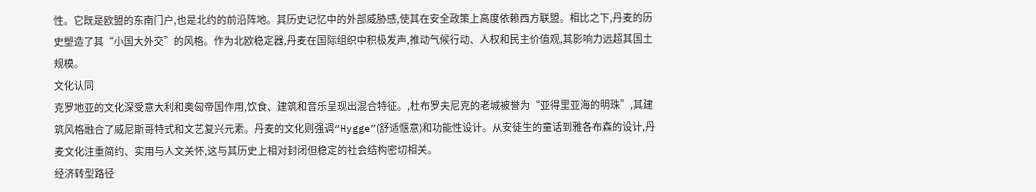性。它既是欧盟的东南门户,也是北约的前沿阵地。其历史记忆中的外部威胁感,使其在安全政策上高度依赖西方联盟。相比之下,丹麦的历史塑造了其“小国大外交”的风格。作为北欧稳定器,丹麦在国际组织中积极发声,推动气候行动、人权和民主价值观,其影响力远超其国土规模。
文化认同
克罗地亚的文化深受意大利和奥匈帝国作用,饮食、建筑和音乐呈现出混合特征。,杜布罗夫尼克的老城被誉为“亚得里亚海的明珠”,其建筑风格融合了威尼斯哥特式和文艺复兴元素。丹麦的文化则强调“Hygge”(舒适惬意)和功能性设计。从安徒生的童话到雅各布森的设计,丹麦文化注重简约、实用与人文关怀,这与其历史上相对封闭但稳定的社会结构密切相关。
经济转型路径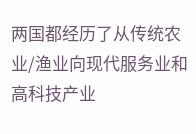两国都经历了从传统农业/渔业向现代服务业和高科技产业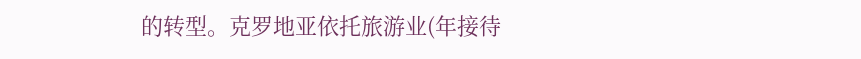的转型。克罗地亚依托旅游业(年接待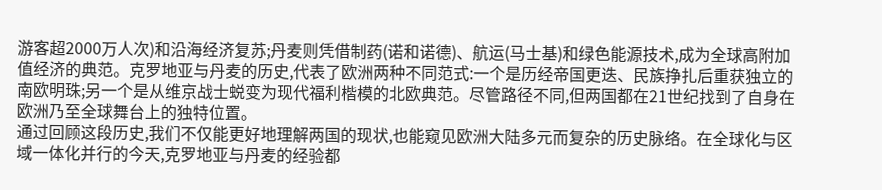游客超2000万人次)和沿海经济复苏;丹麦则凭借制药(诺和诺德)、航运(马士基)和绿色能源技术,成为全球高附加值经济的典范。克罗地亚与丹麦的历史,代表了欧洲两种不同范式:一个是历经帝国更迭、民族挣扎后重获独立的南欧明珠;另一个是从维京战士蜕变为现代福利楷模的北欧典范。尽管路径不同,但两国都在21世纪找到了自身在欧洲乃至全球舞台上的独特位置。
通过回顾这段历史,我们不仅能更好地理解两国的现状,也能窥见欧洲大陆多元而复杂的历史脉络。在全球化与区域一体化并行的今天,克罗地亚与丹麦的经验都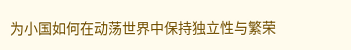为小国如何在动荡世界中保持独立性与繁荣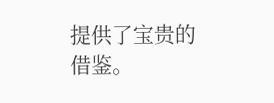提供了宝贵的借鉴。